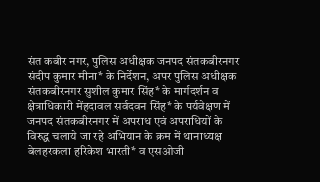संत कबीर नगर, पुलिस अधीक्षक जनपद संतकबीरनगर संदीप कुमार मीना* के निर्देशन, अपर पुलिस अधीक्षक संतकबीरनगर सुशील कुमार सिंह* के मार्गदर्शन व क्षेत्राधिकारी मेंहदावल सर्वदवन सिंह* के पर्यवेक्षण में जनपद संतकबीरनगर में अपराध एवं अपराधियों के विरुद्ध चलाये जा रहे अभियान के क्रम में थानाध्यक्ष बेलहरकला हरिकेश भारती* व एसओजी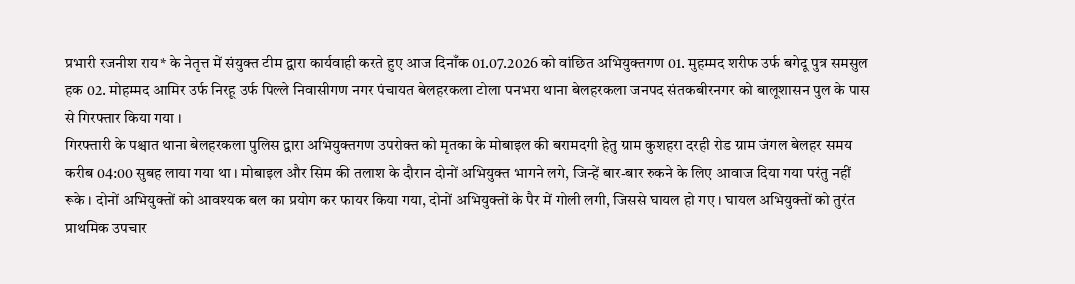प्रभारी रजनीश राय* के नेतृत्त में संयुक्त टीम द्वारा कार्यवाही करते हुए आज दिनाँक 01.07.2026 को वांछित अभियुक्तगण 01. मुहम्मद शरीफ उर्फ बगेदू पुत्र समसुल हक 02. मोहम्मद आमिर उर्फ निरहू उर्फ पिल्ले निवासीगण नगर पंचायत बेलहरकला टोला पनभरा थाना बेलहरकला जनपद संतकबीरनगर को बालूशासन पुल के पास से गिरफ्तार किया गया ।
गिरफ्तारी के पश्चात थाना बेलहरकला पुलिस द्वारा अभियुक्तगण उपरोक्त को मृतका के मोबाइल की बरामदगी हेतु ग्राम कुशहरा दरही रोड ग्राम जंगल बेलहर समय करीब 04:00 सुबह लाया गया था । मोबाइल और सिम की तलाश के दौरान दोनों अभियुक्त भागने लगे, जिन्हें बार-बार रुकने के लिए आवाज दिया गया परंतु नहीं रूके । दोनों अभियुक्तों को आवश्यक बल का प्रयोग कर फायर किया गया, दोनों अभियुक्तों के पैर में गोली लगी, जिससे घायल हो गए । घायल अभियुक्तों को तुरंत प्राथमिक उपचार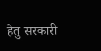हेतु सरकारी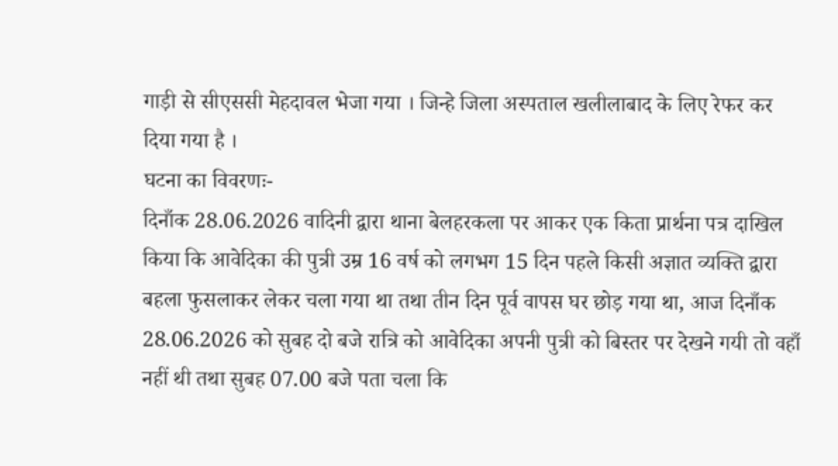गाड़ी से सीएससी मेहदावल भेजा गया । जिन्हे जिला अस्पताल खलीलाबाद के लिए रेफर कर दिया गया है ।
घटना का विवरणः-
दिनाँक 28.06.2026 वादिनी द्वारा थाना बेलहरकला पर आकर एक किता प्रार्थना पत्र दाखिल किया कि आवेदिका की पुत्री उम्र 16 वर्ष को लगभग 15 दिन पहले किसी अज्ञात व्यक्ति द्वारा बहला फुसलाकर लेकर चला गया था तथा तीन दिन पूर्व वापस घर छोड़ गया था, आज दिनाँक 28.06.2026 को सुबह दो बजे रात्रि को आवेदिका अपनी पुत्री को बिस्तर पर देखने गयी तो वहाँ नहीं थी तथा सुबह 07.00 बजे पता चला कि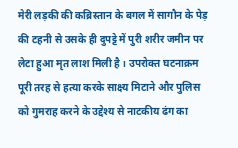मेरी लड़की की कब्रिस्तान के बगल में सागौन के पेड़ की टहनी से उसके ही दुपट्टे में पुरी शरीर जमीन पर लेटा हुआ मृत लाश मिली है । उपरोक्त घटनाक्रम पूरी तरह से हत्या करके साक्ष्य मिटाने और पुलिस को गुमराह करने के उद्देश्य से नाटकीय ढंग का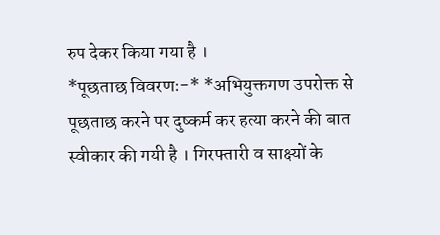रुप देकर किया गया है ।
*पूछताछ विवरणः-* *अभियुक्तगण उपरोक्त से पूछताछ करने पर दुष्कर्म कर हत्या करने की बात स्वीकार की गयी है । गिरफ्तारी व साक्ष्यों के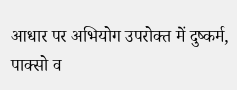आधार पर अभियोग उपरोक्त में दुष्कर्म, पाक्सो व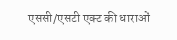एससी/एसटी एक्ट की धाराओं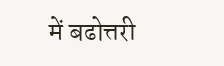में बढोत्तरी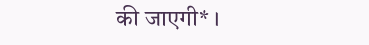की जाएगी* ।